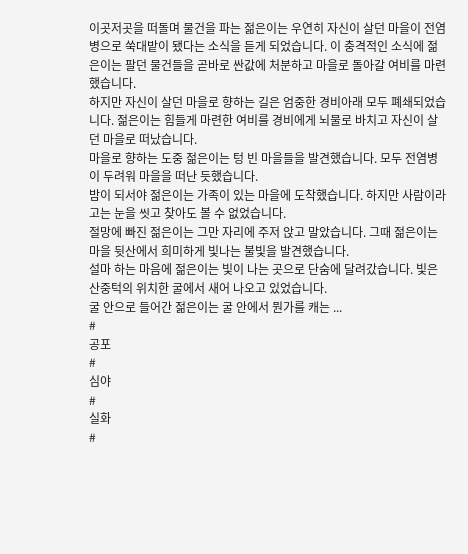이곳저곳을 떠돌며 물건을 파는 젊은이는 우연히 자신이 살던 마을이 전염병으로 쑥대밭이 됐다는 소식을 듣게 되었습니다. 이 충격적인 소식에 젊은이는 팔던 물건들을 곧바로 싼값에 처분하고 마을로 돌아갈 여비를 마련했습니다.
하지만 자신이 살던 마을로 향하는 길은 엄중한 경비아래 모두 폐쇄되었습니다. 젊은이는 힘들게 마련한 여비를 경비에게 뇌물로 바치고 자신이 살던 마을로 떠났습니다.
마을로 향하는 도중 젊은이는 텅 빈 마을들을 발견했습니다. 모두 전염병이 두려워 마을을 떠난 듯했습니다.
밤이 되서야 젊은이는 가족이 있는 마을에 도착했습니다. 하지만 사람이라고는 눈을 씻고 찾아도 볼 수 없었습니다.
절망에 빠진 젊은이는 그만 자리에 주저 앉고 말았습니다. 그때 젊은이는 마을 뒷산에서 희미하게 빛나는 불빛을 발견했습니다.
설마 하는 마음에 젊은이는 빛이 나는 곳으로 단숨에 달려갔습니다. 빛은 산중턱의 위치한 굴에서 새어 나오고 있었습니다.
굴 안으로 들어간 젊은이는 굴 안에서 뭔가를 캐는 ...
#
공포
#
심야
#
실화
#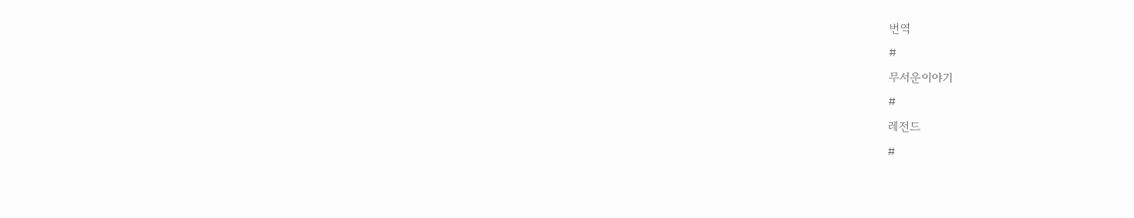번역
#
무서운이야기
#
레전드
#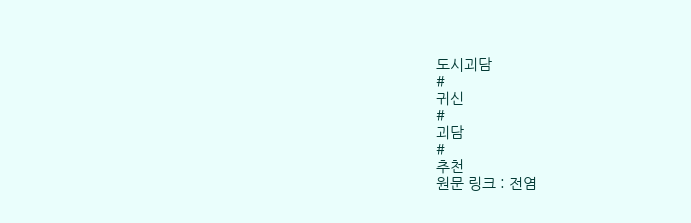도시괴담
#
귀신
#
괴담
#
추천
원문 링크 : 전염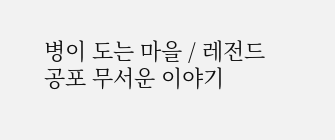병이 도는 마을 / 레전드 공포 무서운 이야기